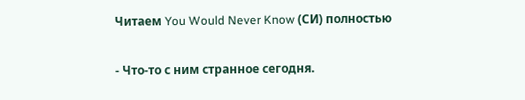Читаем You Would Never Know (СИ) полностью

- Что-то с ним странное сегодня.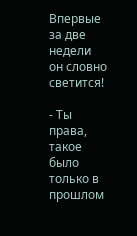Впервые за две недели он словно светится!

- Ты права, такое было только в прошлом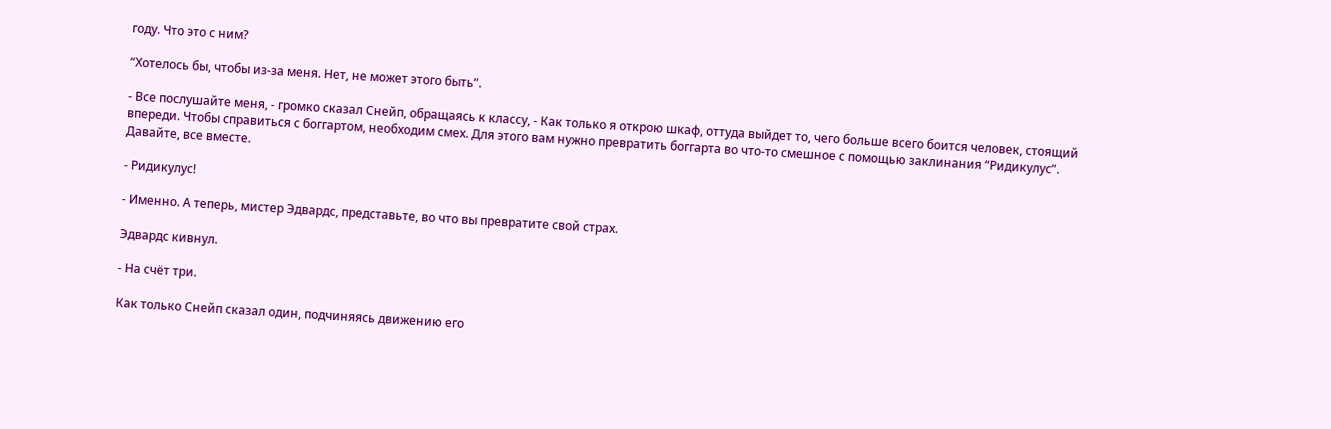году. Что это с ним?

“Хотелось бы, чтобы из-за меня. Нет, не может этого быть”.

- Все послушайте меня, - громко сказал Снейп, обращаясь к классу, - Как только я открою шкаф, оттуда выйдет то, чего больше всего боится человек, стоящий впереди. Чтобы справиться с боггартом, необходим смех. Для этого вам нужно превратить боггарта во что-то смешное с помощью заклинания “Ридикулус”. Давайте, все вместе.

- Ридикулус!

- Именно. А теперь, мистер Эдвардс, представьте, во что вы превратите свой страх.

Эдвардс кивнул.

- На счёт три.

Как только Снейп сказал один, подчиняясь движению его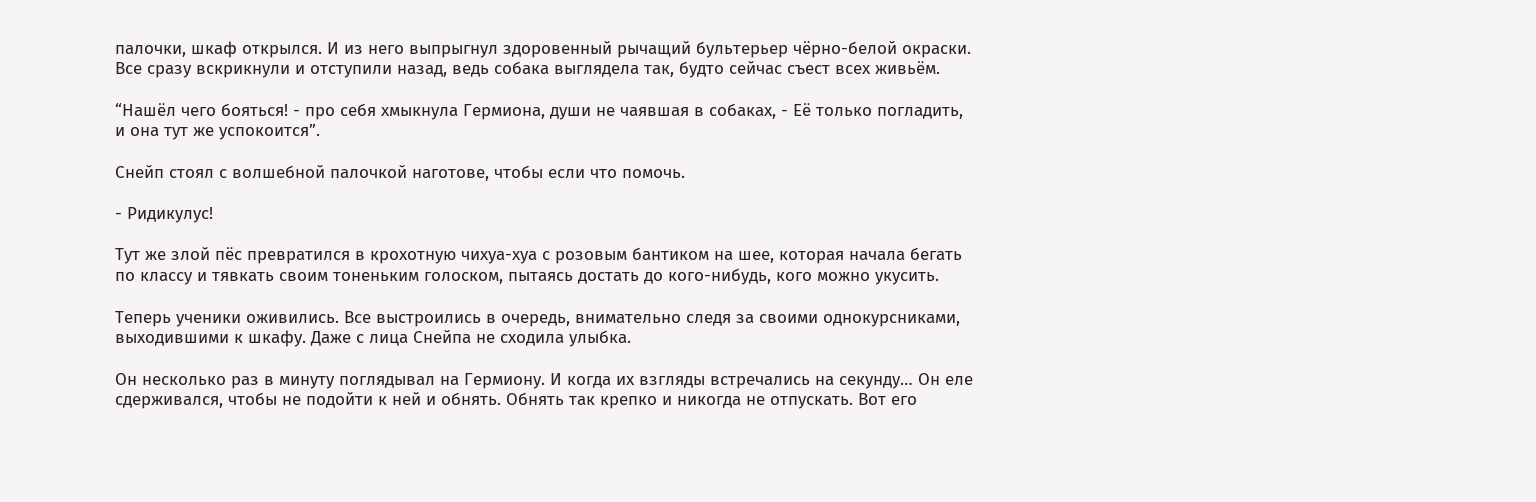палочки, шкаф открылся. И из него выпрыгнул здоровенный рычащий бультерьер чёрно-белой окраски. Все сразу вскрикнули и отступили назад, ведь собака выглядела так, будто сейчас съест всех живьём.

“Нашёл чего бояться! - про себя хмыкнула Гермиона, души не чаявшая в собаках, - Её только погладить, и она тут же успокоится”.

Снейп стоял с волшебной палочкой наготове, чтобы если что помочь.

- Ридикулус!

Тут же злой пёс превратился в крохотную чихуа-хуа с розовым бантиком на шее, которая начала бегать по классу и тявкать своим тоненьким голоском, пытаясь достать до кого-нибудь, кого можно укусить.

Теперь ученики оживились. Все выстроились в очередь, внимательно следя за своими однокурсниками, выходившими к шкафу. Даже с лица Снейпа не сходила улыбка.

Он несколько раз в минуту поглядывал на Гермиону. И когда их взгляды встречались на секунду… Он еле сдерживался, чтобы не подойти к ней и обнять. Обнять так крепко и никогда не отпускать. Вот его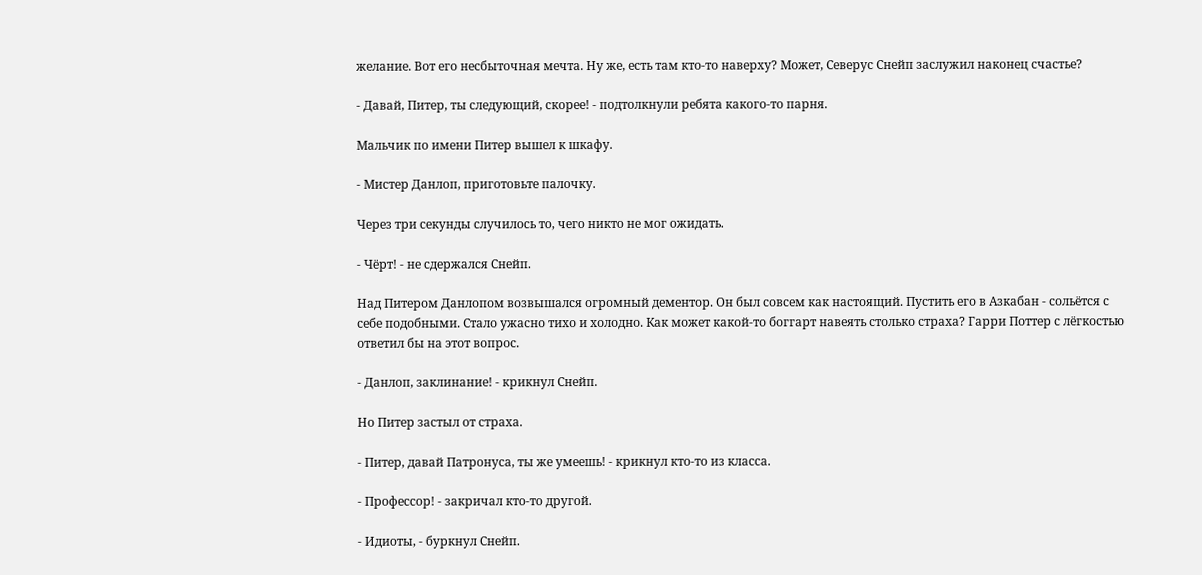желание. Вот его несбыточная мечта. Ну же, есть там кто-то наверху? Может, Северус Снейп заслужил наконец счастье?

- Давай, Питер, ты следующий, скорее! - подтолкнули ребята какого-то парня.

Мальчик по имени Питер вышел к шкафу.

- Мистер Данлоп, приготовьте палочку.

Через три секунды случилось то, чего никто не мог ожидать.

- Чёрт! - не сдержался Снейп.

Над Питером Данлопом возвышался огромный дементор. Он был совсем как настоящий. Пустить его в Азкабан - сольётся с себе подобными. Стало ужасно тихо и холодно. Как может какой-то боггарт навеять столько страха? Гарри Поттер с лёгкостью ответил бы на этот вопрос.

- Данлоп, заклинание! - крикнул Снейп.

Но Питер застыл от страха.

- Питер, давай Патронуса, ты же умеешь! - крикнул кто-то из класса.

- Профессор! - закричал кто-то другой.

- Идиоты, - буркнул Снейп.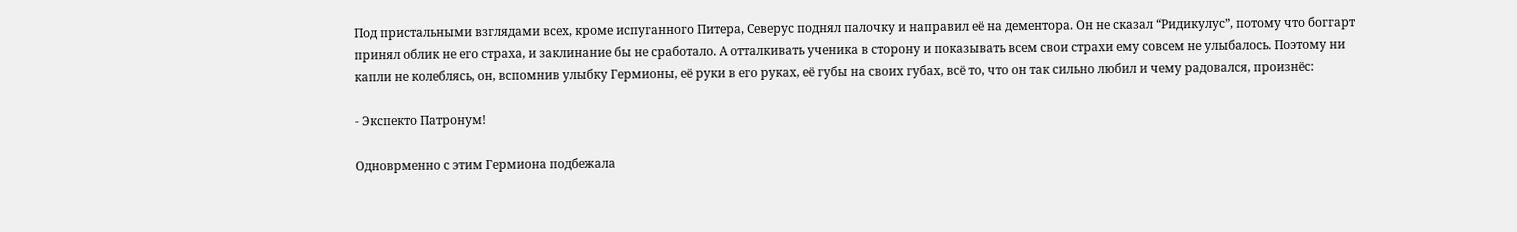Под пристальными взглядами всех, кроме испуганного Питера, Северус поднял палочку и направил её на дементора. Он не сказал “Ридикулус”, потому что боггарт принял облик не его страха, и заклинание бы не сработало. А отталкивать ученика в сторону и показывать всем свои страхи ему совсем не улыбалось. Поэтому ни капли не колеблясь, он, вспомнив улыбку Гермионы, её руки в его руках, её губы на своих губах, всё то, что он так сильно любил и чему радовался, произнёс:

- Экспекто Патронум!

Одноврменно с этим Гермиона подбежала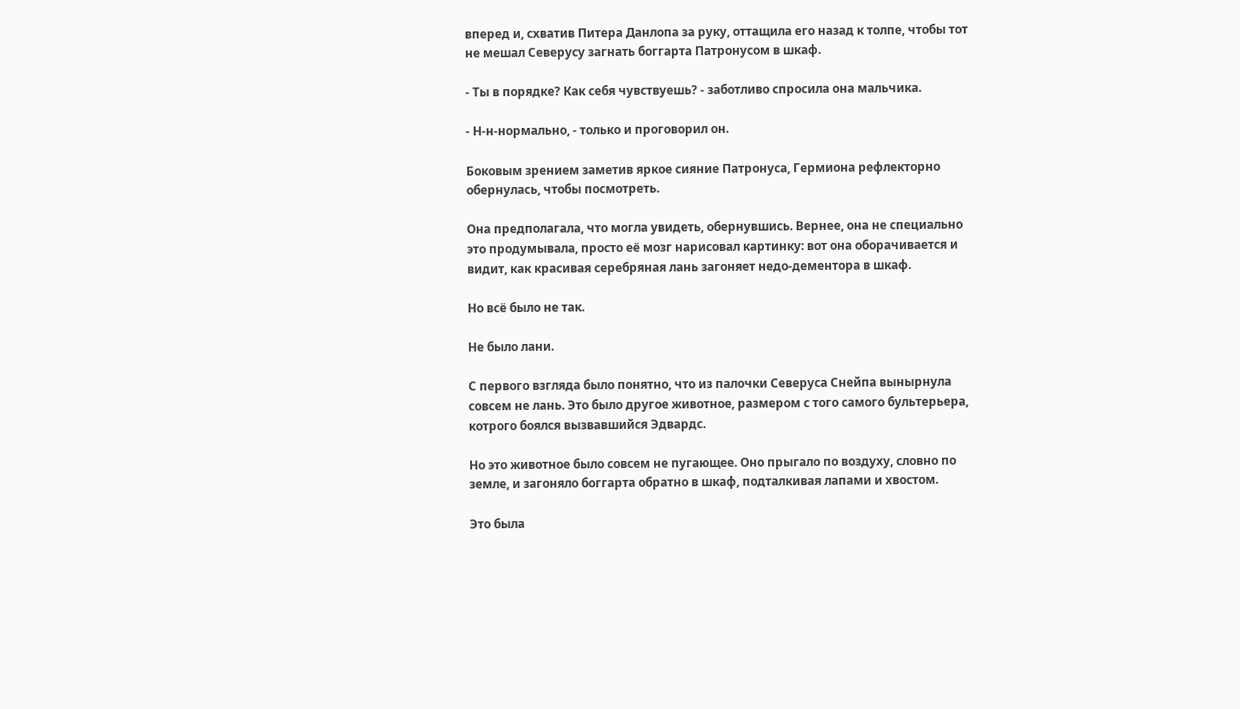вперед и, схватив Питера Данлопа за руку, оттащила его назад к толпе, чтобы тот не мешал Северусу загнать боггарта Патронусом в шкаф.

- Ты в порядке? Как себя чувствуешь? - заботливо спросила она мальчика.

- Н-н-нормально, - только и проговорил он.

Боковым зрением заметив яркое сияние Патронуса, Гермиона рефлекторно обернулась, чтобы посмотреть.

Она предполагала, что могла увидеть, обернувшись. Вернее, она не специально это продумывала, просто её мозг нарисовал картинку: вот она оборачивается и видит, как красивая серебряная лань загоняет недо-дементора в шкаф.

Но всё было не так.

Не было лани.

С первого взгляда было понятно, что из палочки Северуса Снейпа вынырнула совсем не лань. Это было другое животное, размером с того самого бультерьера, котрого боялся вызвавшийся Эдвардс.

Но это животное было совсем не пугающее. Оно прыгало по воздуху, словно по земле, и загоняло боггарта обратно в шкаф, подталкивая лапами и хвостом.

Это была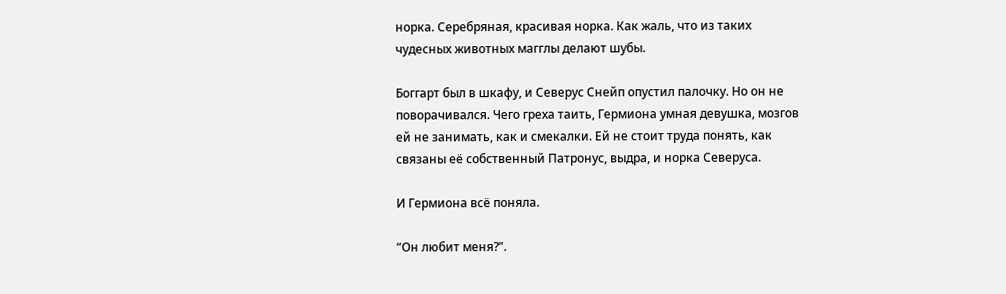норка. Серебряная, красивая норка. Как жаль, что из таких чудесных животных магглы делают шубы.

Боггарт был в шкафу, и Северус Снейп опустил палочку. Но он не поворачивался. Чего греха таить, Гермиона умная девушка, мозгов ей не занимать, как и смекалки. Ей не стоит труда понять, как связаны её собственный Патронус, выдра, и норка Северуса.

И Гермиона всё поняла.

“Он любит меня?”.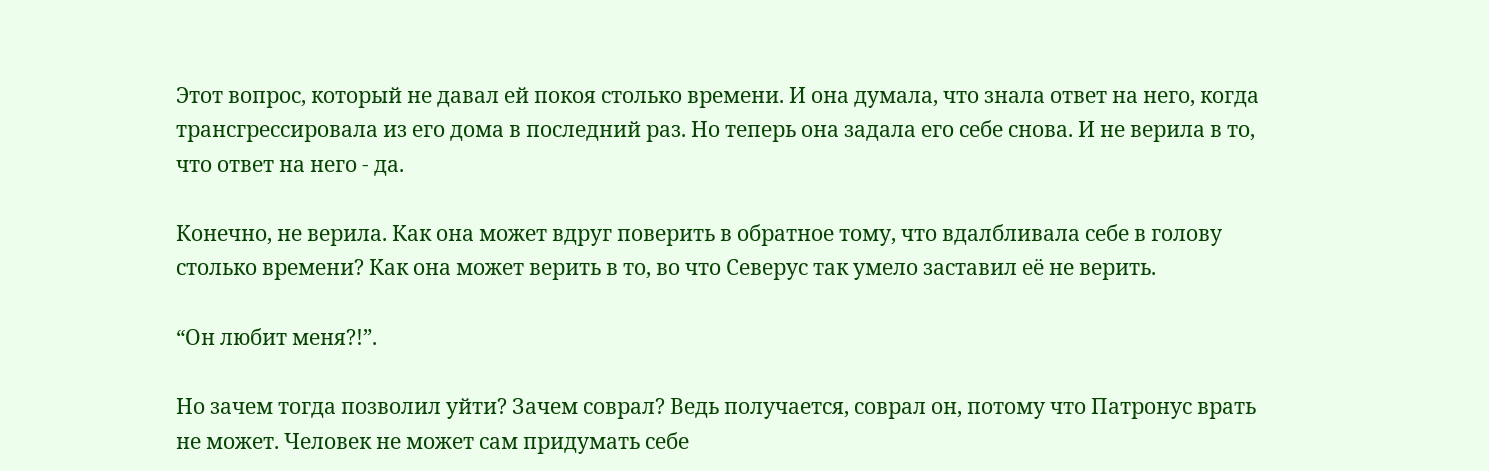Этот вопрос, который не давал ей покоя столько времени. И она думала, что знала ответ на него, когда трансгрессировала из его дома в последний раз. Но теперь она задала его себе снова. И не верила в то, что ответ на него - да.

Конечно, не верила. Как она может вдруг поверить в обратное тому, что вдалбливала себе в голову столько времени? Как она может верить в то, во что Северус так умело заставил её не верить.

“Он любит меня?!”.

Но зачем тогда позволил уйти? Зачем соврал? Ведь получается, соврал он, потому что Патронус врать не может. Человек не может сам придумать себе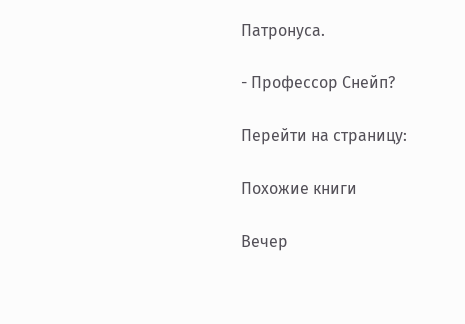Патронуса.

- Профессор Снейп?

Перейти на страницу:

Похожие книги

Вечер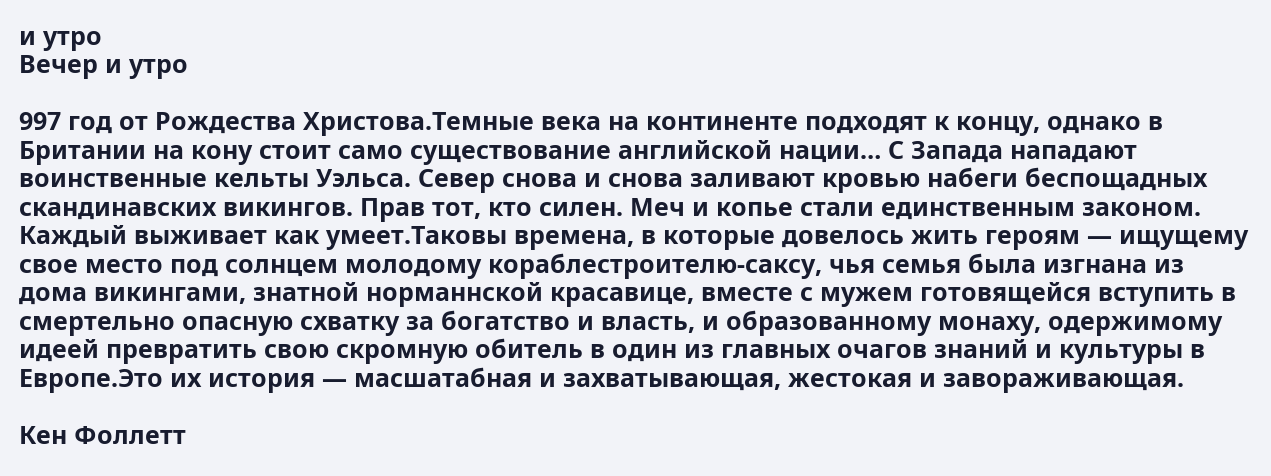и утро
Вечер и утро

997 год от Рождества Христова.Темные века на континенте подходят к концу, однако в Британии на кону стоит само существование английской нации… С Запада нападают воинственные кельты Уэльса. Север снова и снова заливают кровью набеги беспощадных скандинавских викингов. Прав тот, кто силен. Меч и копье стали единственным законом. Каждый выживает как умеет.Таковы времена, в которые довелось жить героям — ищущему свое место под солнцем молодому кораблестроителю-саксу, чья семья была изгнана из дома викингами, знатной норманнской красавице, вместе с мужем готовящейся вступить в смертельно опасную схватку за богатство и власть, и образованному монаху, одержимому идеей превратить свою скромную обитель в один из главных очагов знаний и культуры в Европе.Это их история — масшатабная и захватывающая, жестокая и завораживающая.

Кен Фоллетт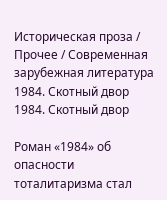Историческая проза / Прочее / Современная зарубежная литература
1984. Скотный двор
1984. Скотный двор

Роман «1984» об опасности тоталитаризма стал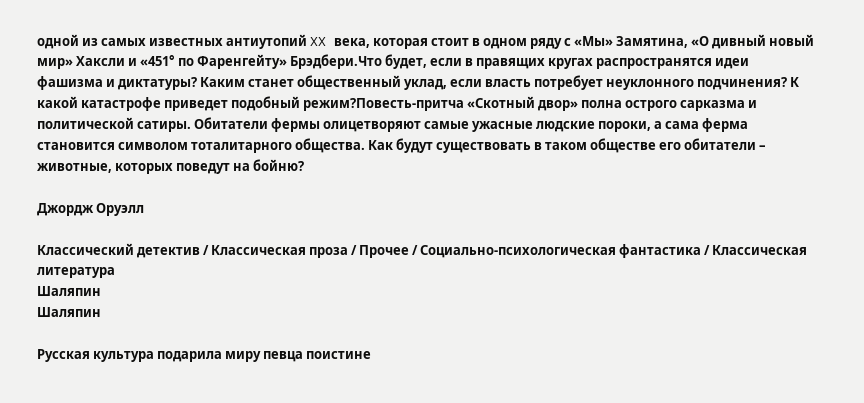одной из самых известных антиутопий XX века, которая стоит в одном ряду с «Мы» Замятина, «О дивный новый мир» Хаксли и «451° по Фаренгейту» Брэдбери.Что будет, если в правящих кругах распространятся идеи фашизма и диктатуры? Каким станет общественный уклад, если власть потребует неуклонного подчинения? К какой катастрофе приведет подобный режим?Повесть-притча «Скотный двор» полна острого сарказма и политической сатиры. Обитатели фермы олицетворяют самые ужасные людские пороки, а сама ферма становится символом тоталитарного общества. Как будут существовать в таком обществе его обитатели – животные, которых поведут на бойню?

Джордж Оруэлл

Классический детектив / Классическая проза / Прочее / Социально-психологическая фантастика / Классическая литература
Шаляпин
Шаляпин

Русская культура подарила миру певца поистине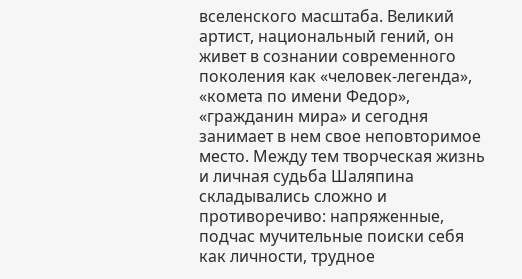вселенского масштаба. Великий артист, национальный гений, он живет в сознании современного поколения как «человек-легенда», «комета по имени Федор», «гражданин мира» и сегодня занимает в нем свое неповторимое место. Между тем творческая жизнь и личная судьба Шаляпина складывались сложно и противоречиво: напряженные, подчас мучительные поиски себя как личности, трудное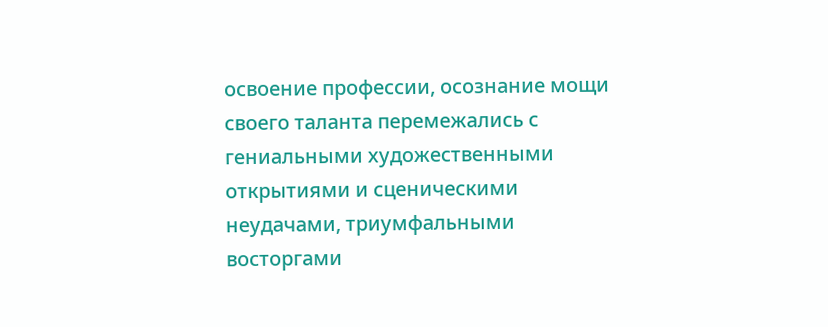освоение профессии, осознание мощи своего таланта перемежались с гениальными художественными открытиями и сценическими неудачами, триумфальными восторгами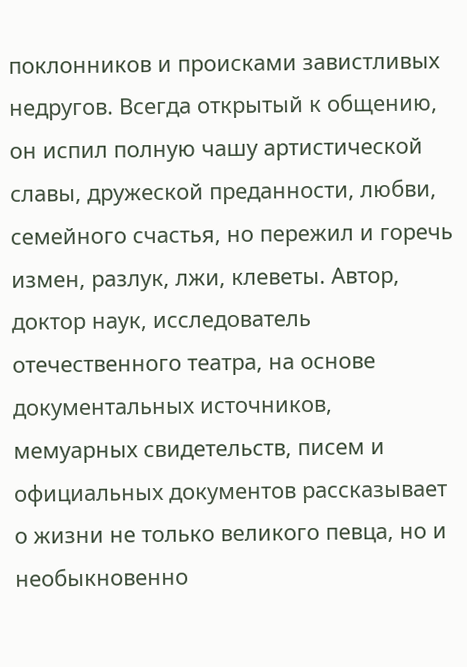поклонников и происками завистливых недругов. Всегда открытый к общению, он испил полную чашу артистической славы, дружеской преданности, любви, семейного счастья, но пережил и горечь измен, разлук, лжи, клеветы. Автор, доктор наук, исследователь отечественного театра, на основе документальных источников, мемуарных свидетельств, писем и официальных документов рассказывает о жизни не только великого певца, но и необыкновенно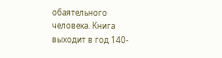обаятельного человека. Книга выходит в год 140-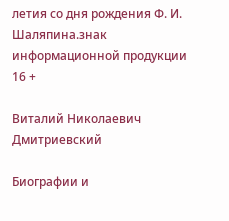летия со дня рождения Ф. И. Шаляпина.знак информационной продукции 16 +

Виталий Николаевич Дмитриевский

Биографии и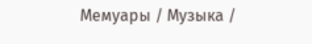Мемуары / Музыка /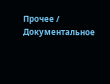Прочее / Документальное